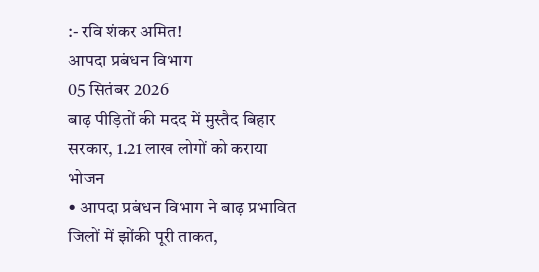:- रवि शंकर अमित!
आपदा प्रबंधन विभाग
05 सितंबर 2026
बाढ़ पीड़ितों की मदद में मुस्तैद बिहार सरकार, 1.21 लाख लोगों को कराया भोजन
• आपदा प्रबंधन विभाग ने बाढ़ प्रभावित जिलों में झोंकी पूरी ताकत,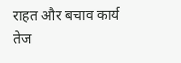राहत और बचाव कार्य तेज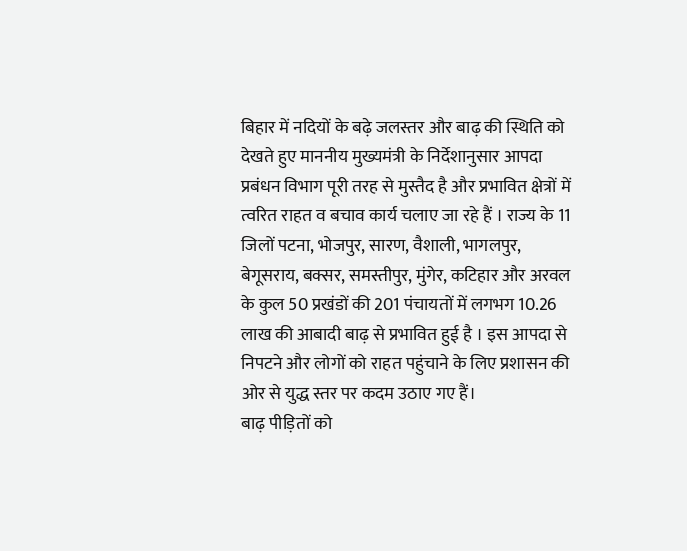बिहार में नदियों के बढ़े जलस्तर और बाढ़ की स्थिति को देखते हुए माननीय मुख्यमंत्री के निर्देशानुसार आपदा प्रबंधन विभाग पूरी तरह से मुस्तैद है और प्रभावित क्षेत्रों में त्वरित राहत व बचाव कार्य चलाए जा रहे हैं । राज्य के 11 जिलों पटना, भोजपुर, सारण, वैशाली, भागलपुर, बेगूसराय, बक्सर, समस्तीपुर, मुंगेर, कटिहार और अरवल के कुल 50 प्रखंडों की 201 पंचायतों में लगभग 10.26 लाख की आबादी बाढ़ से प्रभावित हुई है । इस आपदा से निपटने और लोगों को राहत पहुंचाने के लिए प्रशासन की ओर से युद्ध स्तर पर कदम उठाए गए हैं।
बाढ़ पीड़ितों को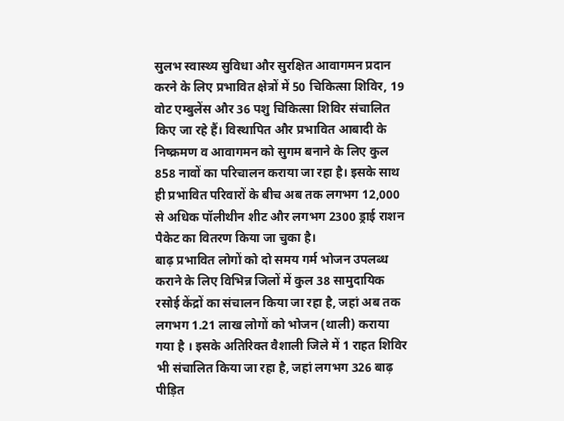सुलभ स्वास्थ्य सुविधा और सुरक्षित आवागमन प्रदान करने के लिए प्रभावित क्षेत्रों में 50 चिकित्सा शिविर, 19 वोट एम्बुलेंस और 36 पशु चिकित्सा शिविर संचालित किए जा रहे हैं। विस्थापित और प्रभावित आबादी के निष्क्रमण व आवागमन को सुगम बनाने के लिए कुल 858 नावों का परिचालन कराया जा रहा है। इसके साथ ही प्रभावित परिवारों के बीच अब तक लगभग 12,000 से अधिक पॉलीथीन शीट और लगभग 2300 ड्राई राशन पैकेट का वितरण किया जा चुका है।
बाढ़ प्रभावित लोगों को दो समय गर्म भोजन उपलब्ध कराने के लिए विभिन्न जिलों में कुल 38 सामुदायिक रसोई केंद्रों का संचालन किया जा रहा है, जहां अब तक लगभग 1.21 लाख लोगों को भोजन (थाली) कराया गया है । इसके अतिरिक्त वैशाली जिले में 1 राहत शिविर भी संचालित किया जा रहा है, जहां लगभग 326 बाढ़ पीड़ित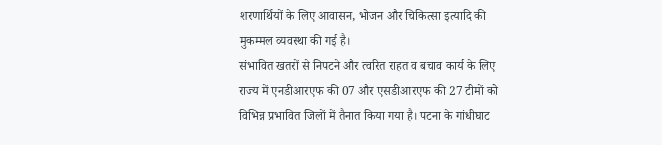शरणार्थियों के लिए आवासन, भोजन और चिकित्सा इत्यादि की मुकम्मल व्यवस्था की गई है।
संभावित खतरों से निपटने और त्वरित राहत व बचाव कार्य के लिए राज्य में एनडीआरएफ की 07 और एसडीआरएफ की 27 टीमों को विभिन्न प्रभावित जिलों में तैनात किया गया है। पटना के गांधीघाट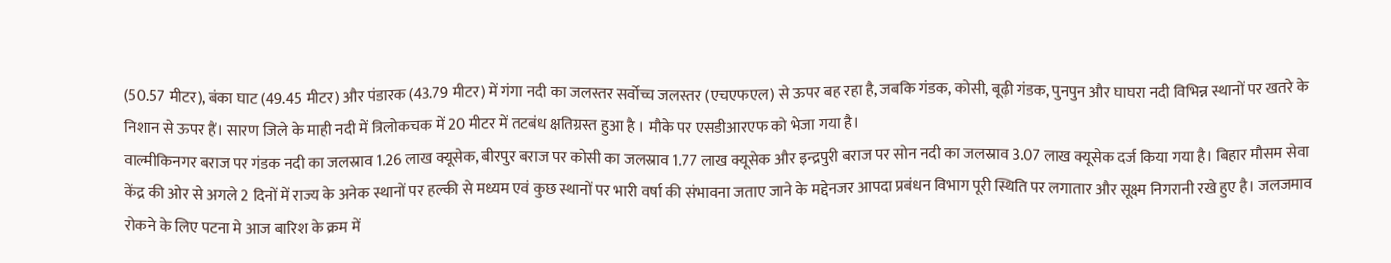(50.57 मीटर), बंका घाट (49.45 मीटर) और पंडारक (43.79 मीटर) में गंगा नदी का जलस्तर सर्वोच्च जलस्तर (एचएफएल) से ऊपर बह रहा है, जबकि गंडक, कोसी, बूढ़ी गंडक, पुनपुन और घाघरा नदी विभिन्न स्थानों पर खतरे के निशान से ऊपर हैं। सारण जिले के माही नदी में त्रिलोकचक में 20 मीटर में तटबंध क्षतिग्रस्त हुआ है । मौके पर एसडीआरएफ को भेजा गया है।
वाल्मीकिनगर बराज पर गंडक नदी का जलस्राव 1.26 लाख क्यूसेक, बीरपुर बराज पर कोसी का जलस्राव 1.77 लाख क्यूसेक और इन्द्रपुरी बराज पर सोन नदी का जलस्राव 3.07 लाख क्यूसेक दर्ज किया गया है। बिहार मौसम सेवा केंद्र की ओर से अगले 2 दिनों में राज्य के अनेक स्थानों पर हल्की से मध्यम एवं कुछ स्थानों पर भारी वर्षा की संभावना जताए जाने के मद्देनजर आपदा प्रबंधन विभाग पूरी स्थिति पर लगातार और सूक्ष्म निगरानी रखे हुए है। जलजमाव रोकने के लिए पटना मे आज बारिश के क्रम में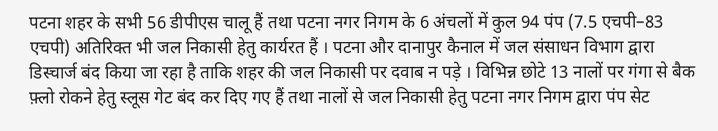पटना शहर के सभी 56 डीपीएस चालू हैं तथा पटना नगर निगम के 6 अंचलों में कुल 94 पंप (7.5 एचपी–83 एचपी) अतिरिक्त भी जल निकासी हेतु कार्यरत हैं । पटना और दानापुर कैनाल में जल संसाधन विभाग द्वारा डिस्चार्ज बंद किया जा रहा है ताकि शहर की जल निकासी पर दवाब न पड़े । विभिन्न छोटे 13 नालों पर गंगा से बैक फ़्लो रोकने हेतु स्लूस गेट बंद कर दिए गए हैं तथा नालों से जल निकासी हेतु पटना नगर निगम द्वारा पंप सेट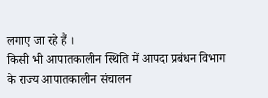लगाए जा रहे हैं ।
किसी भी आपातकालीन स्थिति में आपदा प्रबंधन विभाग के राज्य आपातकालीन संचालन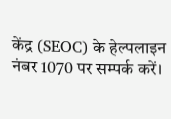केंद्र (SEOC) के हेल्पलाइन नंबर 1070 पर सम्पर्क करें।